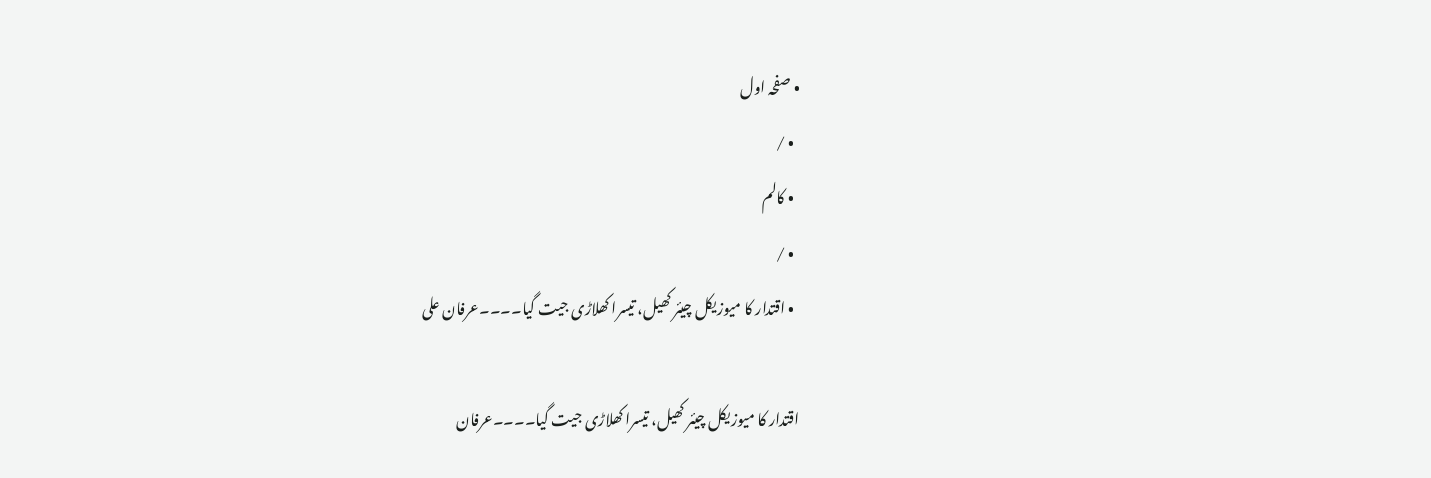• صفحہ اول
  • /
  • کالم
  • /
  • اقتدار کا میوزیکل چیئر کھیل، تیسرا کھلاڑی جیت گیا۔۔۔۔عرفان علی

اقتدار کا میوزیکل چیئر کھیل، تیسرا کھلاڑی جیت گیا۔۔۔۔عرفان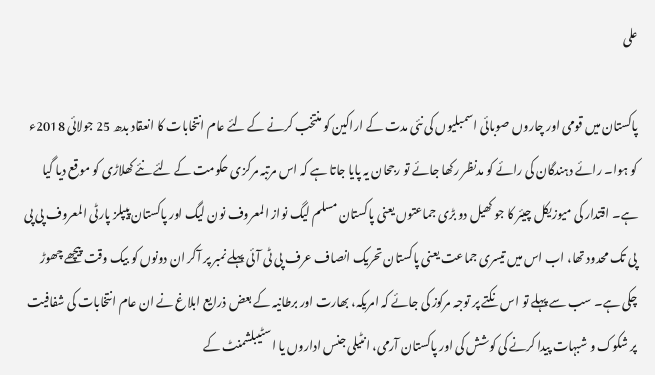علی

پاکستان میں قومی اور چاروں صوبائی اسمبلیوں کی نئی مدت کے اراکین کو منتخب کرنے کے لئے عام انتخابات کا انعقاد بدھ 25 جولائی 2018ء کو ہوا۔ رائے دہندگان کی رائے کو مدنظر رکھا جائے تو رجحان یہ پایا جاتا ہے کہ اس مرتبہ مرکزی حکومت کے لئے نئے کھلاڑی کو موقع دیا گیا ہے۔ اقتدار کی میوزیکل چیئر کا جو کھیل دو بڑی جماعتوں یعنی پاکستان مسلم لیگ نواز المعروف نون لیگ اور پاکستان پیپلز پارٹی المعروف پی پی پی تک محدود تھا، اب اس میں تیسری جماعت یعنی پاکستان تحریک انصاف عرف پی ٹی آئی پہلے نمبر پر آکر ان دونوں کو بیک وقت پیچھے چھوڑ چکی ہے۔ سب سے پہلے تو اس نکتے پر توجہ مرکوز کی جائے کہ امریکہ، بھارت اور برطانیہ کے بعض ذرایع ابلاغ نے ان عام انتخابات کی شفافیت پر شکوک و شبہات پیدا کرنے کی کوشش کی اور پاکستان آرمی، انٹیلی جنس اداروں یا اسٹیبلشمنٹ کے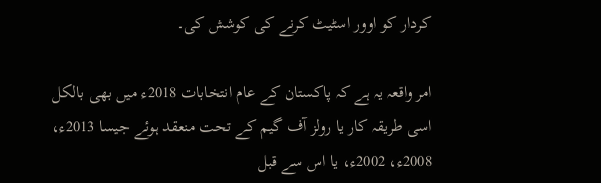کردار کو اوور اسٹیٹ کرنے کی کوشش کی۔

امر واقعہ یہ ہے کہ پاکستان کے عام انتخابات 2018ء میں بھی بالکل اسی طریقہ کار یا رولز آف گیم کے تحت منعقد ہوئے جیسا 2013ء، 2008ء، 2002ء، یا اس سے قبل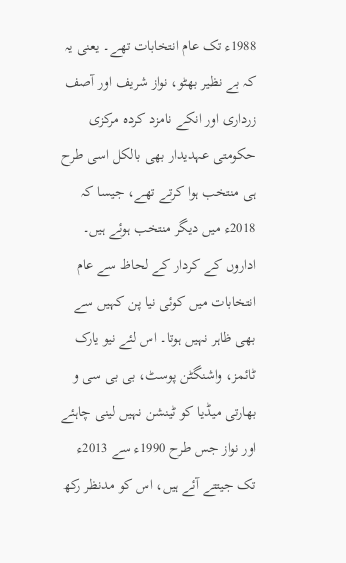1988ء تک عام انتخابات تھے۔ یعنی یہ کہ بے نظیر بھٹو، نواز شریف اور آصف زرداری اور انکے نامزد کردہ مرکزی حکومتی عہدیدار بھی بالکل اسی طرح ہی منتخب ہوا کرتے تھے، جیسا کہ 2018ء میں دیگر منتخب ہوئے ہیں۔ اداروں کے کردار کے لحاظ سے عام انتخابات میں کوئی نیا پن کہیں سے بھی ظاہر نہیں ہوتا۔ اس لئے نیو یارک ٹائمز، واشنگٹن پوسٹ، بی بی سی و بھارتی میڈیا کو ٹینشن نہیں لینی چاہئے اور نواز جس طرح 1990ء سے 2013ء تک جیتتے آئے ہیں، اس کو مدنظر رکھ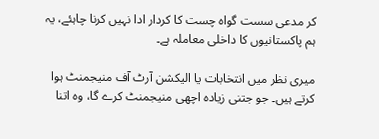کر مدعی سست گواہ چست کا کردار ادا نہیں کرنا چاہئے، یہ ہم پاکستانیوں کا داخلی معاملہ ہے۔

میری نظر میں انتخابات یا الیکشن آرٹ آف منیجمنٹ ہوا کرتے ہیں۔ جو جتنی زیادہ اچھی منیجمنٹ کرے گا، وہ اتنا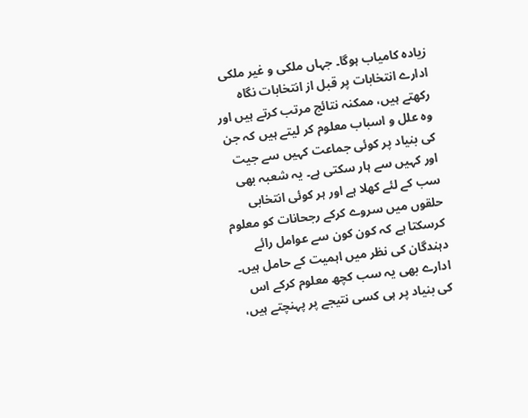زیادہ کامیاب ہوگا۔ جہاں ملکی و غیر ملکی ادارے انتخابات پر قبل از انتخابات نگاہ رکھتے ہیں، ممکنہ نتائج مرتب کرتے ہیں اور وہ علل و اسباب معلوم کر لیتے ہیں کہ جن کی بنیاد پر کوئی جماعت کہیں سے جیت اور کہیں سے ہار سکتی ہے۔ یہ شعبہ بھی سب کے لئے کھلا ہے اور ہر کوئی انتخابی حلقوں میں سروے کرکے رجحانات کو معلوم کرسکتا ہے کہ کون کون سے عوامل رائے دہندگان کی نظر میں اہمیت کے حامل ہیں۔ ادارے بھی یہ سب کچھ معلوم کرکے اس کی بنیاد پر ہی کسی نتیجے پر پہنچتے ہیں،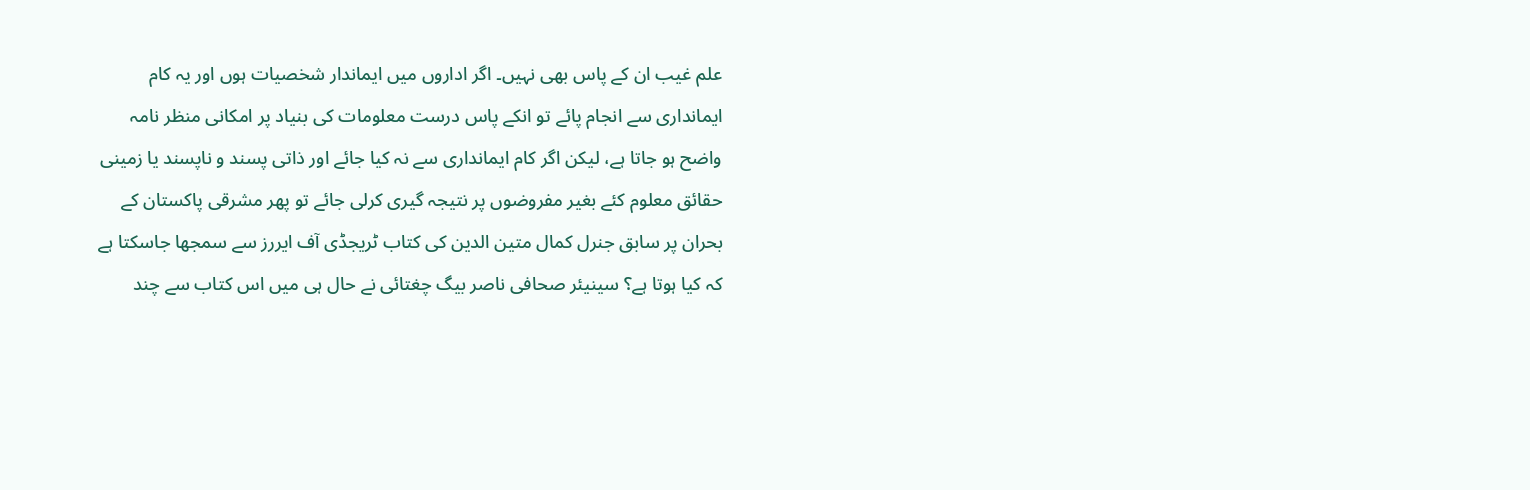علم غیب ان کے پاس بھی نہیں۔ اگر اداروں میں ایماندار شخصیات ہوں اور یہ کام ایمانداری سے انجام پائے تو انکے پاس درست معلومات کی بنیاد پر امکانی منظر نامہ واضح ہو جاتا ہے، لیکن اگر کام ایمانداری سے نہ کیا جائے اور ذاتی پسند و ناپسند یا زمینی حقائق معلوم کئے بغیر مفروضوں پر نتیجہ گیری کرلی جائے تو پھر مشرقی پاکستان کے بحران پر سابق جنرل کمال متین الدین کی کتاب ٹریجڈی آف ایررز سے سمجھا جاسکتا ہے کہ کیا ہوتا ہے؟ سینیئر صحافی ناصر بیگ چغتائی نے حال ہی میں اس کتاب سے چند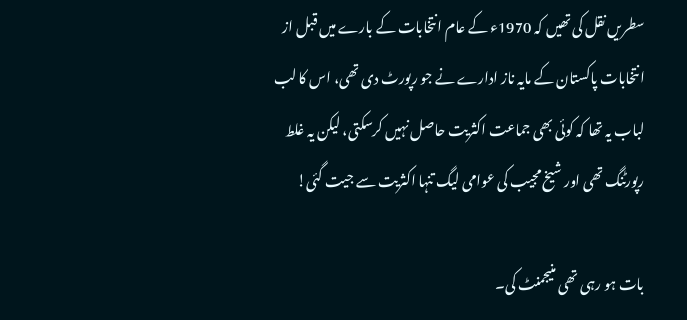سطریں نقل کی تھیں کہ 1970ء کے عام انتخابات کے بارے میں قبل از انتخابات پاکستان کے مایہ ناز ادارے نے جو رپورٹ دی تھی، اس کا لب لباب یہ تھا کہ کوئی بھی جماعت اکثریت حاصل نہیں کرسکتی، لیکن یہ غلط رپورٹنگ تھی اور شیخ مجیب کی عوامی لیگ تنہا اکثریت سے جیت گئی!

بات ہو رہی تھی منیجمنٹ کی۔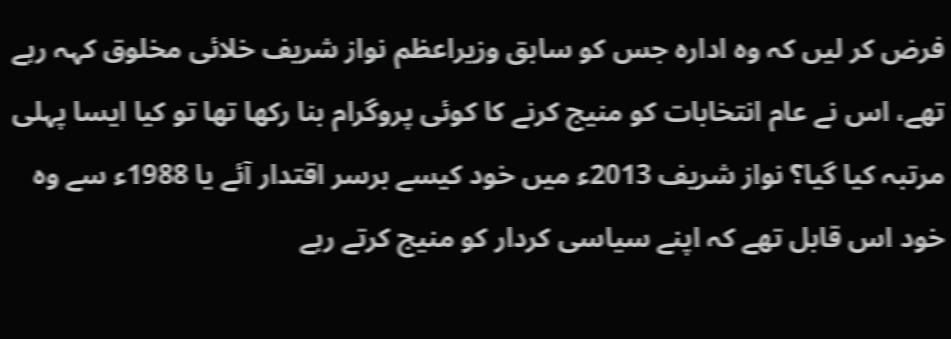فرض کر لیں کہ وہ ادارہ جس کو سابق وزیراعظم نواز شریف خلائی مخلوق کہہ رہے تھے، اس نے عام انتخابات کو منیج کرنے کا کوئی پروگرام بنا رکھا تھا تو کیا ایسا پہلی مرتبہ کیا گیا؟ نواز شریف 2013ء میں خود کیسے برسر اقتدار آئے یا 1988ء سے وہ خود اس قابل تھے کہ اپنے سیاسی کردار کو منیج کرتے رہے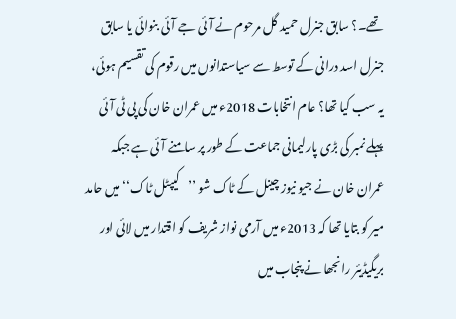تھے۔؟ سابق جنرل حمید گل مرحوم نے آئی جے آئی بنوائی یا سابق جنرل اسد درانی کے توسط سے سیاستدانوں میں رقوم کی تقسیم ہوئی، یہ سب کیا تھا؟ عام انتخابات 2018ء میں عمران خان کی پی ٹی آئی پہلے نمبر کی بڑی پارلیمانی جماعت کے طور پر سامنے آئی ہے جبکہ عمران خان نے جیو نیوز چینل کے ٹاک شو ’’کیپٹل ٹاک‘‘ میں حامد میر کو بتایا تھا کہ 2013ء میں آرمی نواز شریف کو اقتدار میں لائی اور بریگیڈیئر رانجھا نے پنجاب میں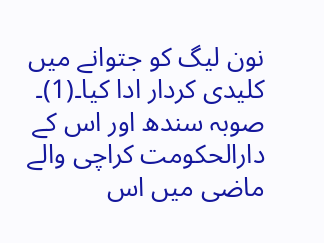نون لیگ کو جتوانے میں کلیدی کردار ادا کیا۔(1)۔ صوبہ سندھ اور اس کے دارالحکومت کراچی والے ماضی میں اس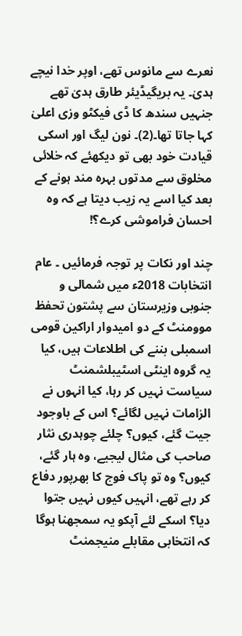نعرے سے مانوس تھے، اوپر خدا نیچے ہدیٰ۔ یہ بریگیڈیئر طارق ہدیٰ تھے جنہیں سندھ کا ڈی فیکٹو وزی اعلیٰ کہا جاتا تھا۔(2)۔ نون لیگ اور اسکی قیادت خود بھی تو دیکھئے کہ خلائی مخلوق سے مدتوں بہرہ مند ہونے کے بعد کیا اسے یہ زیب دیتا ہے کہ وہ احسان فراموشی کرے؟!

چند اور نکات پر توجہ فرمائیں ۔ عام انتخابات 2018ء میں شمالی و جنوبی وزیرستان سے پشتون تحفظ موومنٹ کے دو امیدوار اراکین قومی اسمبلی بننے کی اطلاعات ہیں، کیا یہ گروہ اینٹی اسٹیبلشمنٹ سیاست نہیں کر رہا، کیا انہوں نے الزامات نہیں لگائے؟ اس کے باوجود جیت گئے، کیوں؟ چلئے چوہدری نثار صاحب کی مثال لیجیے، وہ ہار گئے، کیوں؟ وہ تو پاک فوج کا بھرپور دفاع کر رہے تھے، انہیں کیوں نہیں جتوا دیا؟ اسکے لئے آپکو یہ سمجھنا ہوگا کہ انتخابی مقابلے منیجمنٹ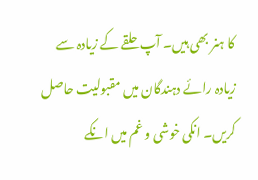کا ہنر بھی ہیں۔ آپ حلقے کے زیادہ سے زیادہ رائے دہندگان میں مقبولیت حاصل کریں۔ انکی خوشی و غم میں انکے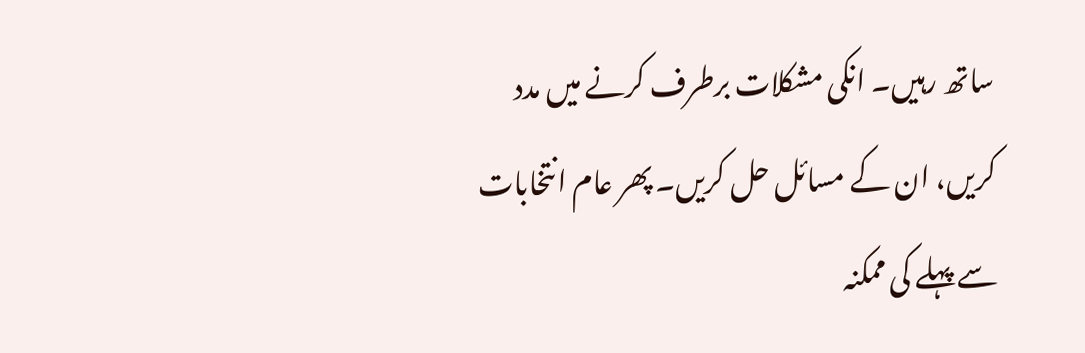ساتھ رہیں۔ انکی مشکلات برطرف کرنے میں مدد کریں، ان کے مسائل حل کریں۔ پھر عام انتخابات سے پہلے کی ممکنہ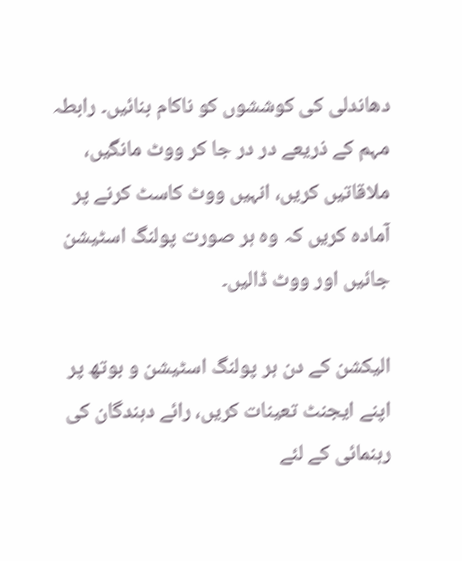دھاندلی کی کوششوں کو ناکام بنائیں۔ رابطہ مہم کے ذریعے در در جا کر ووٹ مانگیں، ملاقاتیں کریں، انہیں ووٹ کاسٹ کرنے پر آمادہ کریں کہ وہ ہر صورت پولنگ اسٹیشن جائیں اور ووٹ ڈالیں۔

الیکشن کے دن ہر پولنگ اسٹیشن و بوتھ پر اپنے ایجنٹ تعینات کریں، رائے دہندگان کی رہنمائی کے لئے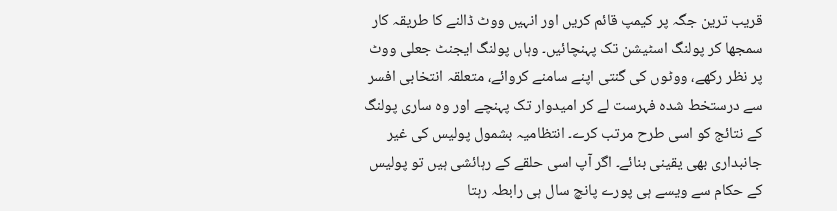قریب ترین جگہ پر کیمپ قائم کریں اور انہیں ووٹ ڈالنے کا طریقہ کار سمجھا کر پولنگ اسٹیشن تک پہنچائیں۔ وہاں پولنگ ایجنٹ جعلی ووٹ پر نظر رکھے، ووٹوں کی گنتی اپنے سامنے کروائے، متعلقہ انتخابی افسر سے درستخط شدہ فہرست لے کر امیدوار تک پہنچے اور وہ ساری پولنگ کے نتائج کو اسی طرح مرتب کرے۔ انتظامیہ بشمول پولیس کی غیر جانبداری بھی یقینی بنائے۔ اگر آپ اسی حلقے کے رہائشی ہیں تو پولیس کے حکام سے ویسے ہی پورے پانچ سال ہی رابطہ رہتا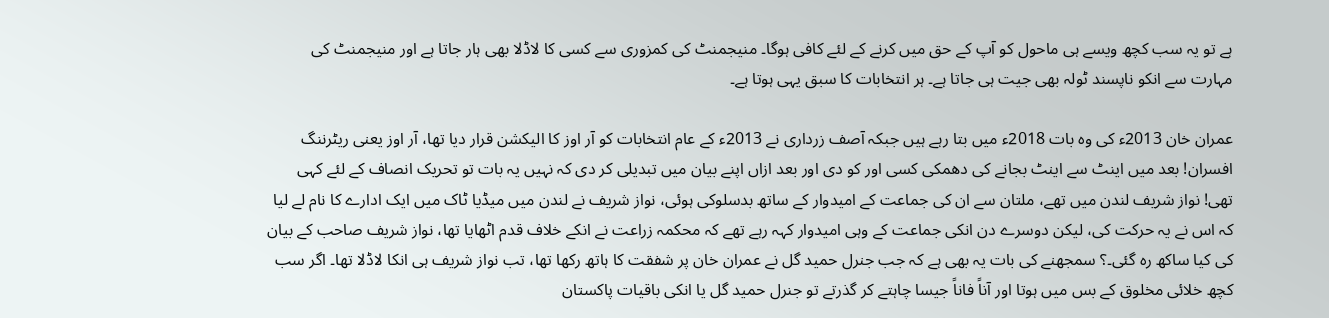ہے تو یہ سب کچھ ویسے ہی ماحول کو آپ کے حق میں کرنے کے لئے کافی ہوگا۔ منیجمنٹ کی کمزوری سے کسی کا لاڈلا بھی ہار جاتا ہے اور منیجمنٹ کی مہارت سے انکو ناپسند ٹولہ بھی جیت ہی جاتا ہے۔ ہر انتخابات کا سبق یہی ہوتا ہے۔

عمران خان 2013ء کی وہ بات 2018ء میں بتا رہے ہیں جبکہ آصف زرداری نے 2013ء کے عام انتخابات کو آر اوز کا الیکشن قرار دیا تھا، آر اوز یعنی ریٹرننگ افسران! بعد میں اینٹ سے اینٹ بجانے کی دھمکی کسی اور کو دی اور بعد ازاں اپنے بیان میں تبدیلی کر دی کہ نہیں یہ بات تو تحریک انصاف کے لئے کہی تھی! نواز شریف لندن میں تھے، ملتان سے ان کی جماعت کے امیدوار کے ساتھ بدسلوکی ہوئی، نواز شریف نے لندن میں میڈیا ٹاک میں ایک ادارے کا نام لے لیا کہ اس نے یہ حرکت کی، لیکن دوسرے دن انکی جماعت کے وہی امیدوار کہہ رہے تھے کہ محکمہ زراعت نے انکے خلاف قدم اٹھایا تھا، نواز شریف صاحب کے بیان کی کیا ساکھ رہ گئی۔؟ سمجھنے کی بات یہ بھی ہے کہ جب جنرل حمید گل نے عمران خان پر شفقت کا ہاتھ رکھا تھا، تب نواز شریف ہی انکا لاڈلا تھا۔ اگر سب کچھ خلائی مخلوق کے بس میں ہوتا اور آناً فاناً جیسا چاہتے کر گذرتے تو جنرل حمید گل یا انکی باقیات پاکستان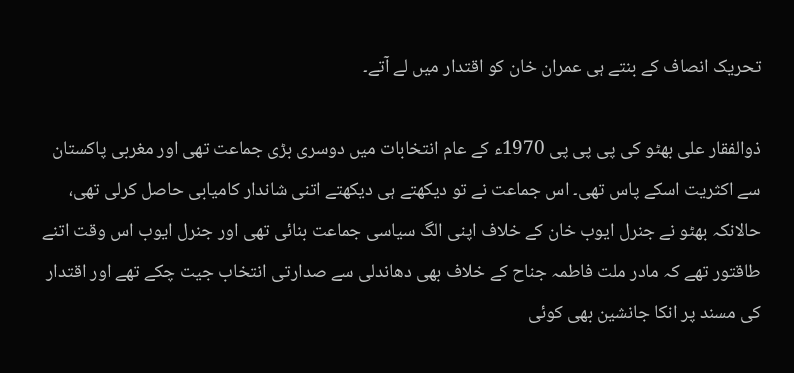تحریک انصاف کے بنتے ہی عمران خان کو اقتدار میں لے آتے۔

ذوالفقار علی بھٹو کی پی پی پی 1970ء کے عام انتخابات میں دوسری بڑی جماعت تھی اور مغربی پاکستان سے اکثریت اسکے پاس تھی۔ اس جماعت نے تو دیکھتے ہی دیکھتے اتنی شاندار کامیابی حاصل کرلی تھی، حالانکہ بھٹو نے جنرل ایوب خان کے خلاف اپنی الگ سیاسی جماعت بنائی تھی اور جنرل ایوب اس وقت اتنے طاقتور تھے کہ مادر ملت فاطمہ جناح کے خلاف بھی دھاندلی سے صدارتی انتخاب جیت چکے تھے اور اقتدار کی مسند پر انکا جانشین بھی کوئی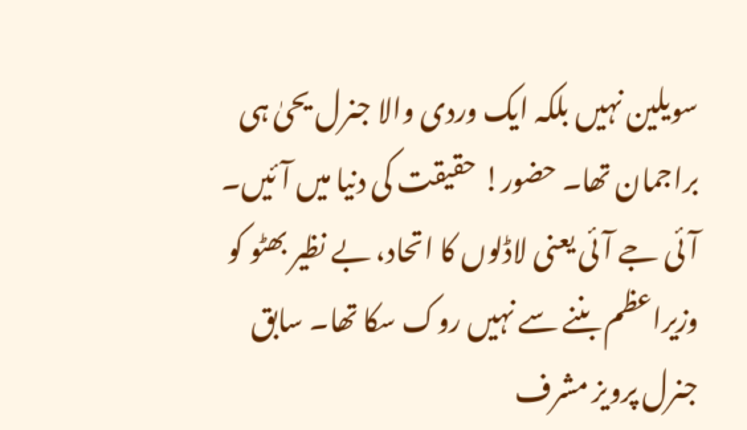سویلین نہیں بلکہ ایک وردی والا جنرل یحیٰ ہی براجمان تھا۔ حضور! حقیقت کی دنیا میں آئیں۔ آئی جے آئی یعنی لاڈلوں کا اتحاد، بے نظیر بھٹو کو وزیراعظم بننے سے نہیں روک سکا تھا۔ سابق جنرل پرویز مشرف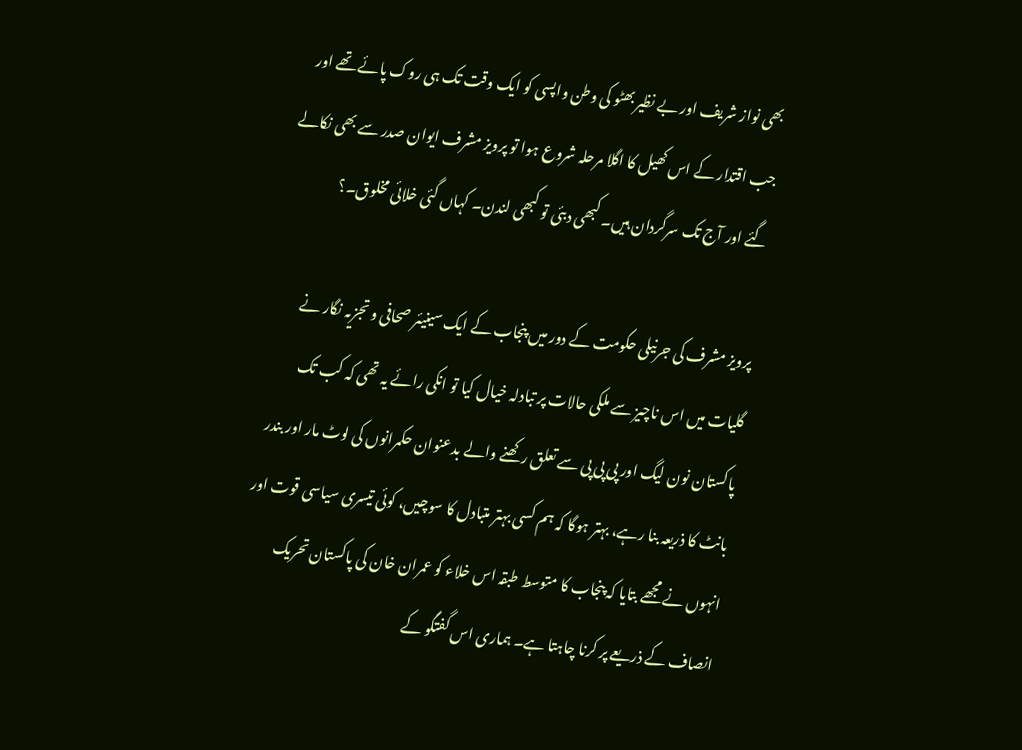بھی نواز شریف اور بے نظیر بھٹو کی وطن واپسی کو ایک وقت تک ہی روک پائے تھے اور جب اقتدار کے اس کھیل کا اگلا مرحلہ شروع ہوا تو پرویز مشرف ایوان صدر سے بھی نکالے گئے اور آج تک سرگردان ہیں۔ کبھی دبئی تو کبھی لندن۔ کہاں گئی خلائی مخلوق۔؟

پرویز مشرف کی جرنیلی حکومت کے دور میں پنجاب کے ایک سینیئر صحافی و تجزیہ نگار نے گلیات میں اس ناچیز سے ملکی حالات پر تبادلہ خیال کیا تو انکی رائے یہ تھی کہ کب تک پاکستان نون لیگ اور پی پی پی سے تعلق رکھنے والے بدعنوان حکمرانوں کی لوٹ مار اور بندر بانٹ کا ذریعہ بنا رہے، بہتر ہوگا کہ ہم کسی بہتر متبادل کا سوچیں، کوئی تیسری سیاسی قوت اور انہوں نے مجھے بتایا کہ پنجاب کا متوسط طبقہ اس خلاء کو عمران خان کی پاکستان تحریک انصاف کے ذریعے پر کرنا چاہتا ہے۔ ہماری اس گفتگو کے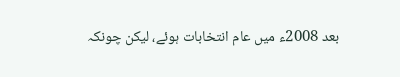بعد 2008ء میں عام انتخابات ہوئے، لیکن چونکہ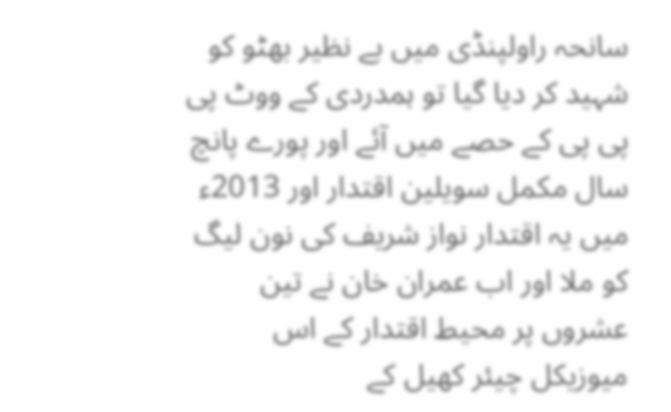سانحہ راولپنڈی میں بے نظیر بھٹو کو شہید کر دیا گیا تو ہمدردی کے ووٹ پی پی پی کے حصے میں آئے اور پورے پانچ سال مکمل سویلین اقتدار اور 2013ء میں یہ اقتدار نواز شریف کی نون لیگ کو ملا اور اب عمران خان نے تین عشروں پر محیط اقتدار کے اس میوزیکل چیئر کھیل کے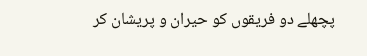پچھلے دو فریقوں کو حیران و پریشان کر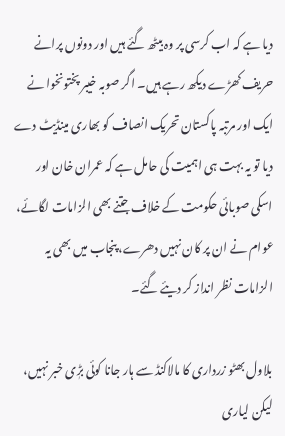دیا ہے کہ اب کرسی پر وہ بیٹھ گئے ہیں اور دونوں پرانے حریف کھڑے دیکھ رہے ہیں۔ اگر صوبہ خیبر پختونخوا نے ایک اور مرتبہ پاکستان تحریک انصاف کو بھاری مینڈیٹ دے دیا تو یہ بہت ہی اہمیت کی حامل ہے کہ عمران خان اور اسکی صوبائی حکومت کے خلاف جتنے بھی الزامات لگائے، عوام نے ان پر کان نہیں دھرے، پنجاب میں بھی یہ الزامات نظر انداز کر دیئے گئے۔

بلاول بھٹو زرداری کا مالاکنڈ سے ہار جانا کوئی بڑٖی خبر نہیں، لیکن لیاری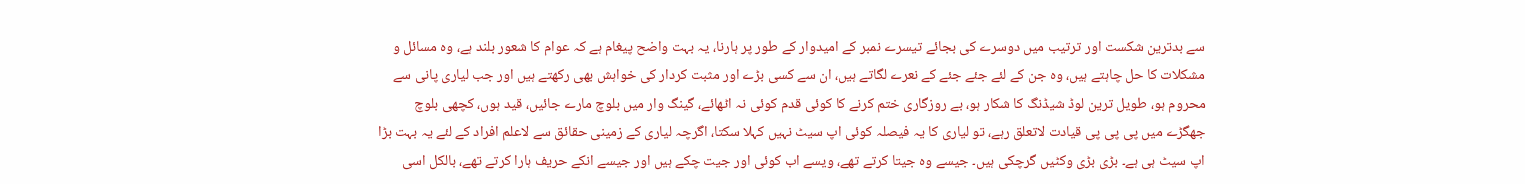سے بدترین شکست اور ترتیب میں دوسرے کی بجائے تیسرے نمبر کے امیدوار کے طور پر ہارنا، یہ بہت واضح پیغام ہے کہ عوام کا شعور بلند ہے، وہ مسائل و مشکلات کا حل چاہتے ہیں، وہ جن کے لئے جئے جئے کے نعرے لگاتے ہیں، ان سے کسی بڑے اور مثبت کردار کی خواہش بھی رکھتے ہیں اور جب لیاری پانی سے محروم ہو، طویل ترین لوڈ شیڈنگ کا شکار ہو، بے روزگاری ختم کرنے کا کوئی قدم کوئی نہ اٹھائے، گینگ وار میں بلوچ مارے جائیں، قید ہوں، کچھی بلوچ جھگڑے میں پی پی پی قیادت لاتعلق رہے، تو لیاری کا یہ فیصلہ کوئی اپ سیٹ نہیں کہلا سکتا، اگرچہ لیاری کے زمینی حقائق سے لاعلم افراد کے لئے یہ بہت بڑا اپ سیٹ ہی ہے۔ بڑی بڑی وکٹیں گرچکی ہیں۔ جیسے وہ جیتا کرتے تھے، ویسے اب کوئی اور جیت چکے ہیں اور جیسے انکے حریف ہارا کرتے تھے، بالکل اسی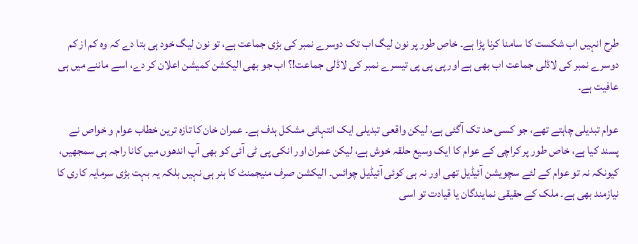طرح انہیں اب شکست کا سامنا کرنا پڑا ہے۔ خاص طور پر نون لیگ اب تک دوسرے نمبر کی بڑی جماعت ہے، تو نون لیگ خود ہی بتا دے کہ وہ کم از کم دوسرے نمبر کی لاڈلی جماعت اب بھی ہے اور پی پی پی تیسرے نمبر کی لاڈلی جماعت!؟ اب جو بھی الیکشن کمیشن اعلان کر دے، اسے ماننے میں ہی عافیت ہے۔

عوام تبدیلی چاہتے تھے، جو کسی حد تک آگئی ہے، لیکن واقعی تبدیلی ایک انتہائی مشکل ہدف ہے۔ عمران خان کا تازہ ترین خطاب عوام و خواص نے پسند کیا ہے، خاص طور پر کراچی کے عوام کا ایک وسیع حلقہ خوش ہے، لیکن عمران اور انکی پی ٹی آئی کو بھی آپ اندھوں میں کانا راجہ ہی سمجھیں، کیونکہ نہ تو عوام کے لئے سچویشن آئیڈیل تھی اور نہ ہی کوئی آئیڈیل چوائس۔ الیکشن صرف منیجمنٹ کا ہنر ہی نہیں بلکہ یہ بہت بڑی سرمایہ کاری کا نیازمند بھی ہے۔ ملک کے حقیقی نمایندگان یا قیادت تو اسی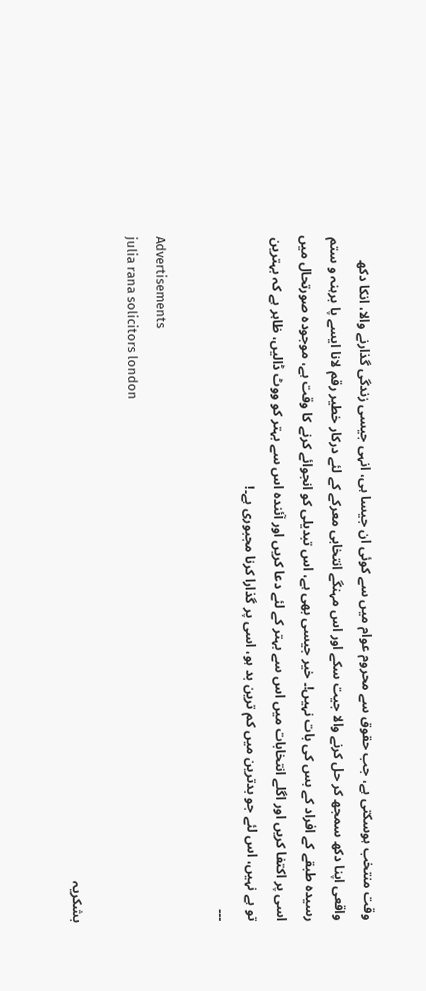وقت منتخب ہوسکتی ہے، جب حقوق سے محروم عوام میں سے کوئی ان جیسا ہی، انہی جیسی زندگی گذارنے والا، انکا دکھ واقعی اپنا دکھ سمجھ کر حل کرنے والا جیت سکے اور اس مہنگے انتخابی معرکے کے لئے درکار خطیر رقم لانا ایسے پا برہنہ و ستم رسیدہ طبقے کے افراد کے بس کی بات نہیں!۔ خیر جیسی بھی ہے، اس تبدیلی کو انجوائے کرنے کا وقت ہے، موجودہ صورتحال میں اسی پر اکتفا کریں اور اگلے انتخابات میں اس سے بہتر کے لئے دعا کریں اور آئندہ اس سے بہتر کو ووٹ ڈالیں، ظاہر ہے کہ بہترین تو ہے نہیں، اس لئے جو بدترین میں کم ترین بد ہو، اسی پر گذارا کرنا مجبوری ہے۔!
۔۔۔

Advertisements
julia rana solicitors london

بشکریہ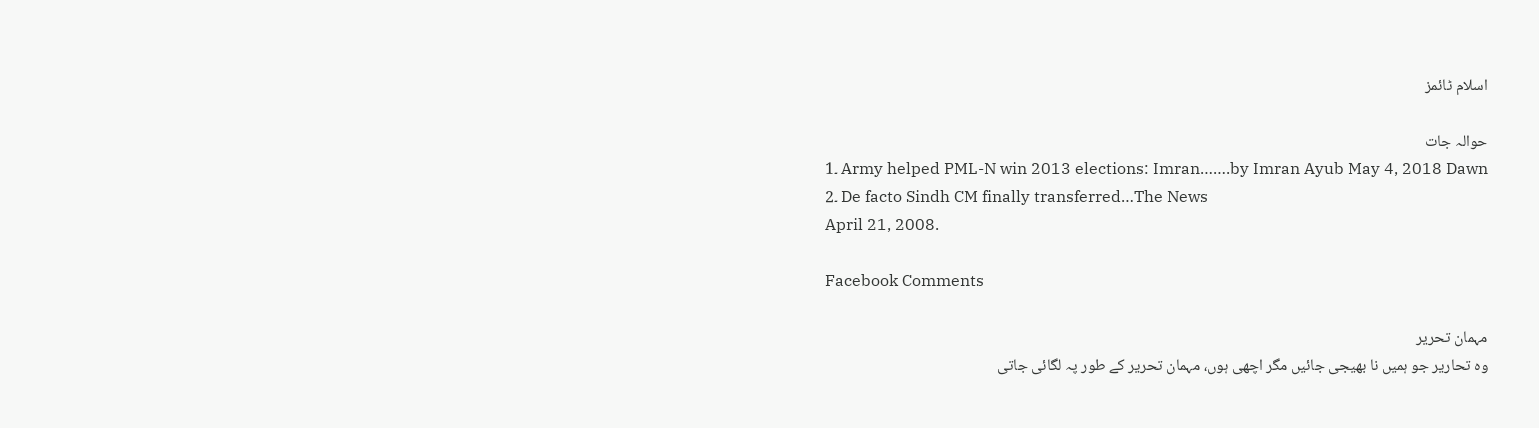اسلام ٹائمز

حوالہ جات
1۔ Army helped PML-N win 2013 elections: Imran…….by Imran Ayub May 4, 2018 Dawn
2۔ De facto Sindh CM finally transferred…The News
April 21, 2008.

Facebook Comments

مہمان تحریر
وہ تحاریر جو ہمیں نا بھیجی جائیں مگر اچھی ہوں، مہمان تحریر کے طور پہ لگائی جاتی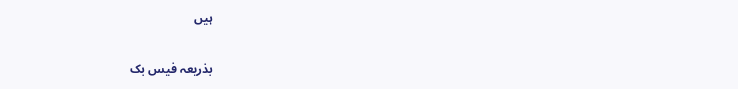ہیں

بذریعہ فیس بک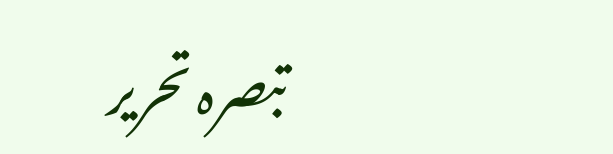تبصرہ تحریر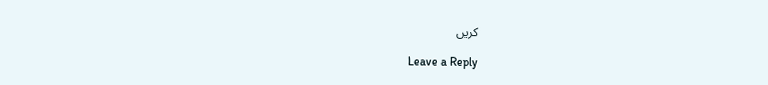کریں

Leave a Reply